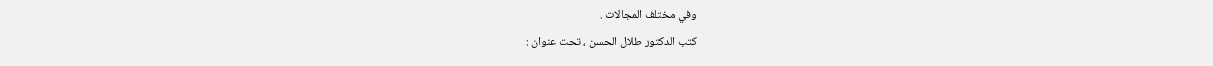وفي مختلف المجالات .
كتب الدكتور طلال الحسن ، تحت عنوان :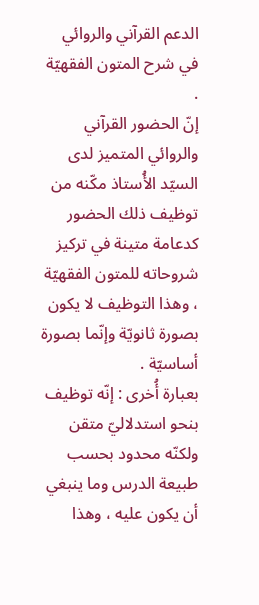الدعم القرآني والروائي في شرح المتون الفقهيّة .
إنّ الحضور القرآني والروائي المتميز لدى السيّد الأُستاذ مكّنه من توظيف ذلك الحضور كدعامة متينة في تركيز شروحاته للمتون الفقهيّة ، وهذا التوظيف لا يكون بصورة ثانويّة وإنّما بصورة أساسيّة .
بعبارة أُخرى : إنّه توظيف بنحو استدلاليّ متقن ولكنّه محدود بحسب طبيعة الدرس وما ينبغي أن يكون عليه ، وهذا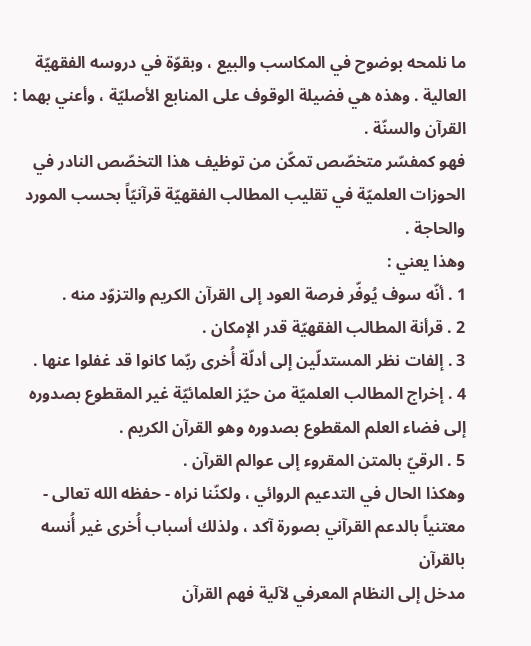ما نلمحه بوضوح في المكاسب والبيع ، وبقوّة في دروسه الفقهيّة العالية . وهذه هي فضيلة الوقوف على المنابع الأصليّة ، وأعني بهما : القرآن والسنّة .
فهو كمفسّر متخصّص تمكّن من توظيف هذا التخصّص النادر في الحوزات العلميّة في تقليب المطالب الفقهيّة قرآنيّاً بحسب المورد والحاجة .
وهذا يعني :
1 . أنّه سوف يُوفّر فرصة العود إلى القرآن الكريم والتزوّد منه .
2 . قرأنة المطالب الفقهيّة قدر الإمكان .
3 . إلفات نظر المستدلّين إلى أدلّة أُخرى ربّما كانوا قد غفلوا عنها .
4 . إخراج المطالب العلميّة من حيّز العلمائيّة غير المقطوع بصدوره إلى فضاء العلم المقطوع بصدوره وهو القرآن الكريم .
5 . الرقيّ بالمتن المقروء إلى عوالم القرآن .
وهكذا الحال في التدعيم الروائي ، ولكنّنا نراه - حفظه الله تعالى - معتنياً بالدعم القرآني بصورة آكد ، ولذلك أسباب أُخرى غير أُنسه بالقرآن
مدخل إلى النظام المعرفي لآلية فهم القرآن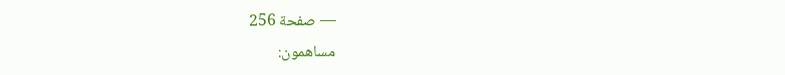— صفحة 256
مساهمون: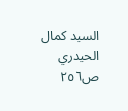السيد كمال الحيدري
ص٢٥٦